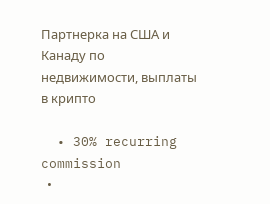Партнерка на США и Канаду по недвижимости, выплаты в крипто

  • 30% recurring commission
  •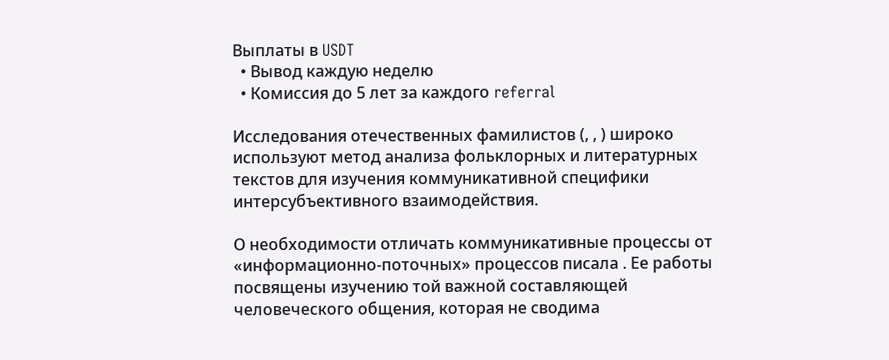Выплаты в USDT
  • Вывод каждую неделю
  • Комиссия до 5 лет за каждого referral

Исследования отечественных фамилистов (, , ) широко используют метод анализа фольклорных и литературных текстов для изучения коммуникативной специфики интерсубъективного взаимодействия.

О необходимости отличать коммуникативные процессы от «информационно-поточных» процессов писала . Ее работы посвящены изучению той важной составляющей человеческого общения, которая не сводима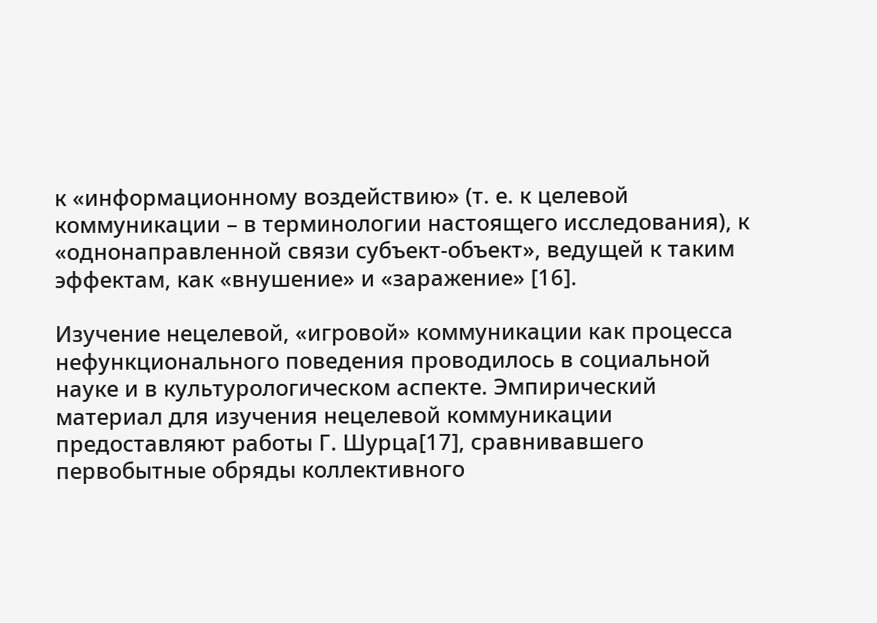к «информационному воздействию» (т. е. к целевой коммуникации – в терминологии настоящего исследования), к «однонаправленной связи субъект-объект», ведущей к таким эффектам, как «внушение» и «заражение» [16].

Изучение нецелевой, «игровой» коммуникации как процесса нефункционального поведения проводилось в социальной науке и в культурологическом аспекте. Эмпирический материал для изучения нецелевой коммуникации предоставляют работы Г. Шурца[17], сравнивавшего первобытные обряды коллективного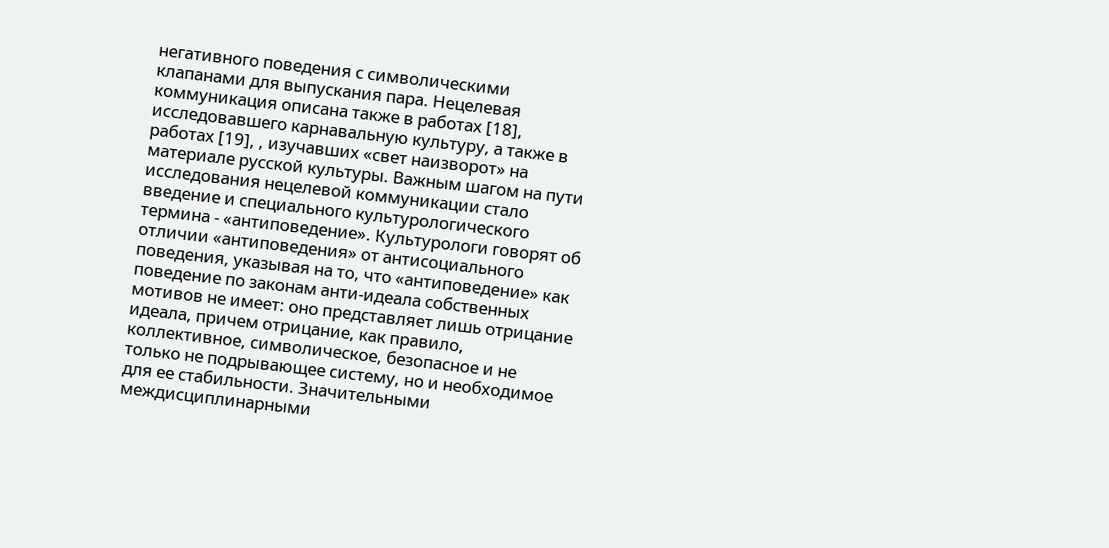негативного поведения с символическими клапанами для выпускания пара. Нецелевая коммуникация описана также в работах [18], исследовавшего карнавальную культуру, а также в работах [19], , изучавших «свет наизворот» на материале русской культуры. Важным шагом на пути исследования нецелевой коммуникации стало введение и специального культурологического термина - «антиповедение». Культурологи говорят об отличии «антиповедения» от антисоциального поведения, указывая на то, что «антиповедение» как поведение по законам анти-идеала собственных мотивов не имеет: оно представляет лишь отрицание идеала, причем отрицание, как правило, коллективное, символическое, безопасное и не только не подрывающее систему, но и необходимое для ее стабильности. Значительными междисциплинарными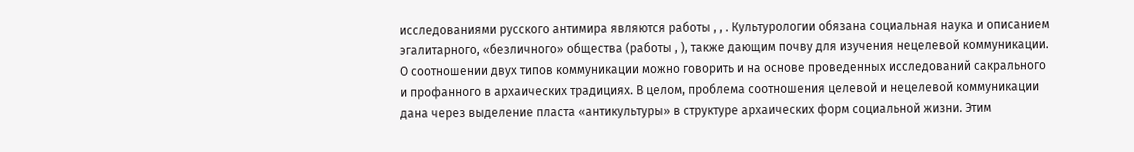исследованиями русского антимира являются работы , , . Культурологии обязана социальная наука и описанием эгалитарного, «безличного» общества (работы , ), также дающим почву для изучения нецелевой коммуникации. О соотношении двух типов коммуникации можно говорить и на основе проведенных исследований сакрального и профанного в архаических традициях. В целом, проблема соотношения целевой и нецелевой коммуникации дана через выделение пласта «антикультуры» в структуре архаических форм социальной жизни. Этим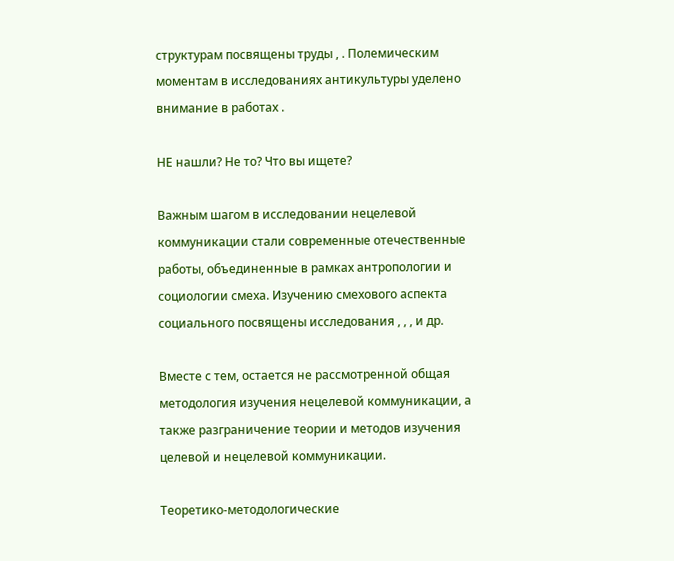структурам посвящены труды , . Полемическим моментам в исследованиях антикультуры уделено внимание в работах .

НЕ нашли? Не то? Что вы ищете?

Важным шагом в исследовании нецелевой коммуникации стали современные отечественные работы, объединенные в рамках антропологии и социологии смеха. Изучению смехового аспекта социального посвящены исследования , , , и др.

Вместе с тем, остается не рассмотренной общая методология изучения нецелевой коммуникации, а также разграничение теории и методов изучения целевой и нецелевой коммуникации.

Теоретико-методологические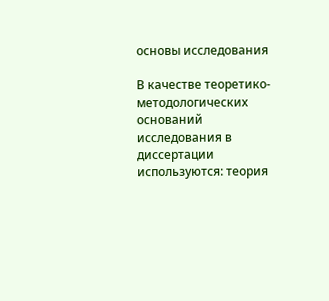основы исследования

В качестве теоретико-методологических оснований исследования в диссертации используются: теория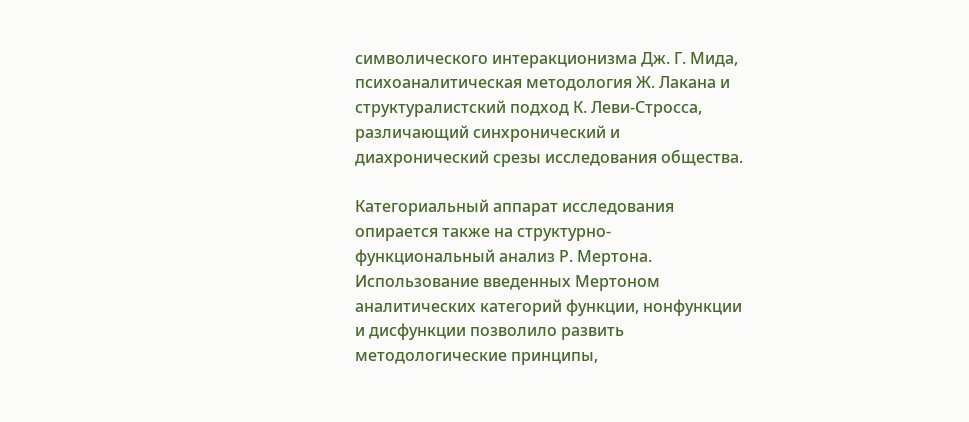символического интеракционизма Дж. Г. Мида, психоаналитическая методология Ж. Лакана и структуралистский подход К. Леви-Стросса, различающий синхронический и диахронический срезы исследования общества.

Категориальный аппарат исследования опирается также на структурно-функциональный анализ Р. Мертона. Использование введенных Мертоном аналитических категорий функции, нонфункции и дисфункции позволило развить методологические принципы,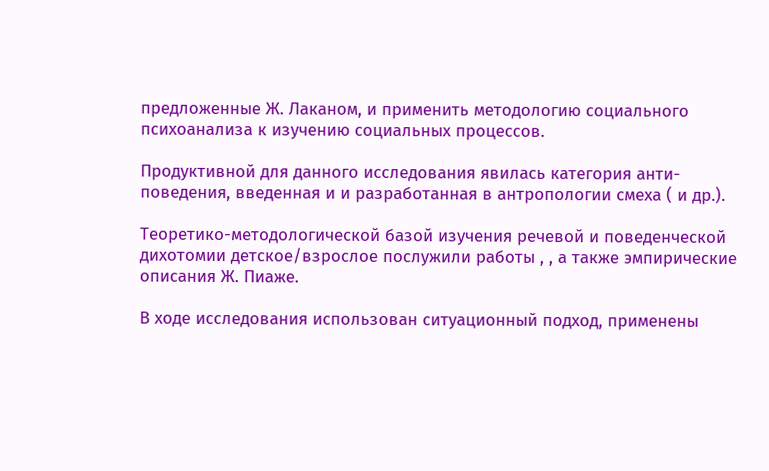предложенные Ж. Лаканом, и применить методологию социального психоанализа к изучению социальных процессов.

Продуктивной для данного исследования явилась категория анти-поведения, введенная и и разработанная в антропологии смеха ( и др.).

Теоретико-методологической базой изучения речевой и поведенческой дихотомии детское/взрослое послужили работы , , а также эмпирические описания Ж. Пиаже.

В ходе исследования использован ситуационный подход, применены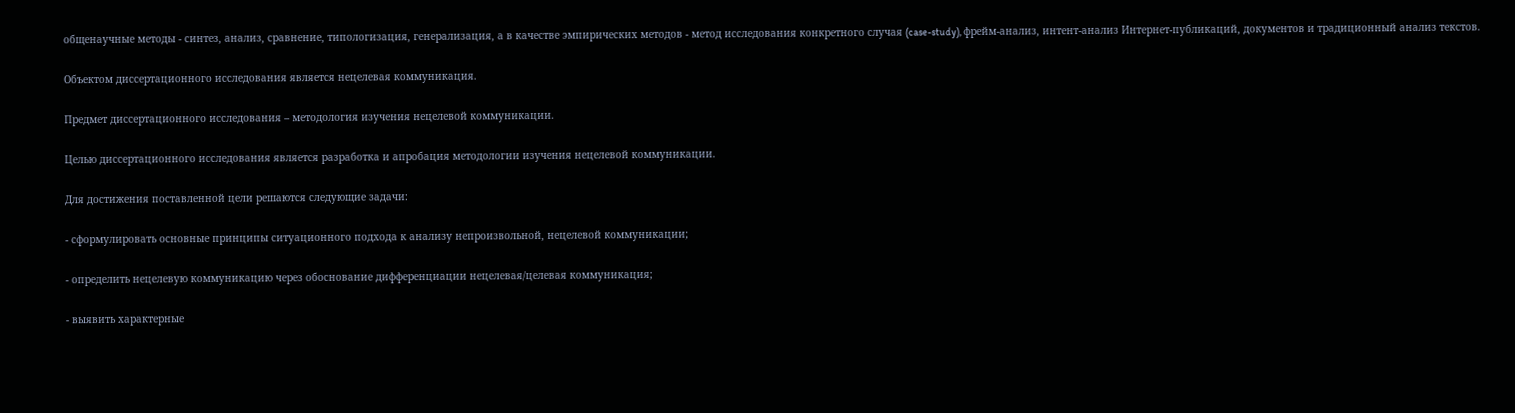общенаучные методы - синтез, анализ, сравнение, типологизация, генерализация, а в качестве эмпирических методов - метод исследования конкретного случая (case-study), фрейм-анализ, интент-анализ Интернет-публикаций, документов и традиционный анализ текстов.

Объектом диссертационного исследования является нецелевая коммуникация.

Предмет диссертационного исследования – методология изучения нецелевой коммуникации.

Целью диссертационного исследования является разработка и апробация методологии изучения нецелевой коммуникации.

Для достижения поставленной цели решаются следующие задачи:

- сформулировать основные принципы ситуационного подхода к анализу непроизвольной, нецелевой коммуникации;

- определить нецелевую коммуникацию через обоснование дифференциации нецелевая/целевая коммуникация;

- выявить характерные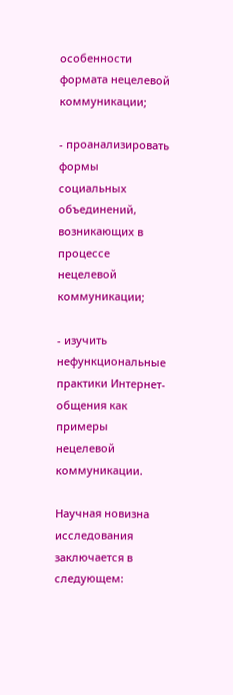особенности формата нецелевой коммуникации;

- проанализировать формы социальных объединений, возникающих в процессе нецелевой коммуникации;

- изучить нефункциональные практики Интернет-общения как примеры нецелевой коммуникации.

Научная новизна исследования заключается в следующем: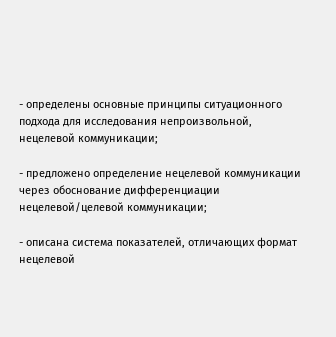- определены основные принципы ситуационного подхода для исследования непроизвольной, нецелевой коммуникации;

- предложено определение нецелевой коммуникации через обоснование дифференциации нецелевой/целевой коммуникации;

- описана система показателей, отличающих формат нецелевой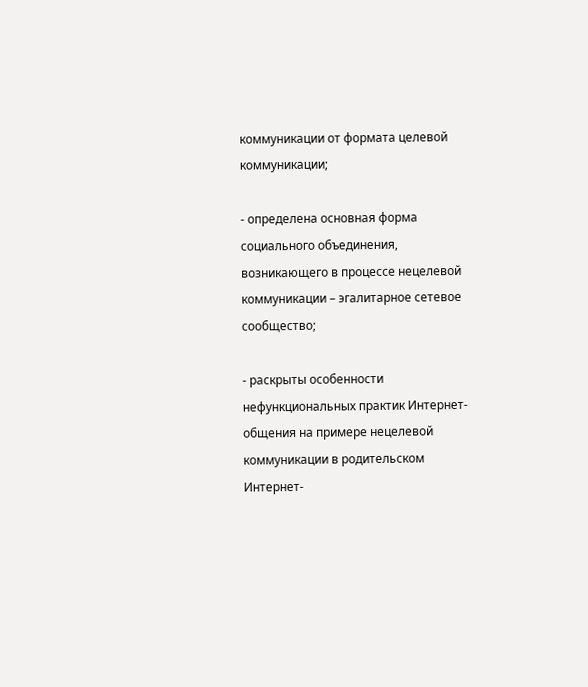коммуникации от формата целевой коммуникации;

- определена основная форма социального объединения, возникающего в процессе нецелевой коммуникации – эгалитарное сетевое сообщество;

- раскрыты особенности нефункциональных практик Интернет-общения на примере нецелевой коммуникации в родительском Интернет-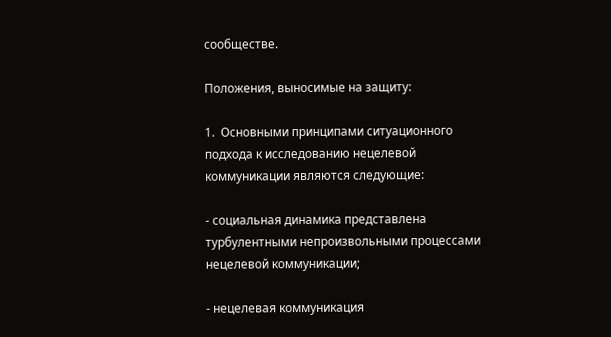сообществе.

Положения, выносимые на защиту:

1.  Основными принципами ситуационного подхода к исследованию нецелевой коммуникации являются следующие:

- социальная динамика представлена турбулентными непроизвольными процессами нецелевой коммуникации;

- нецелевая коммуникация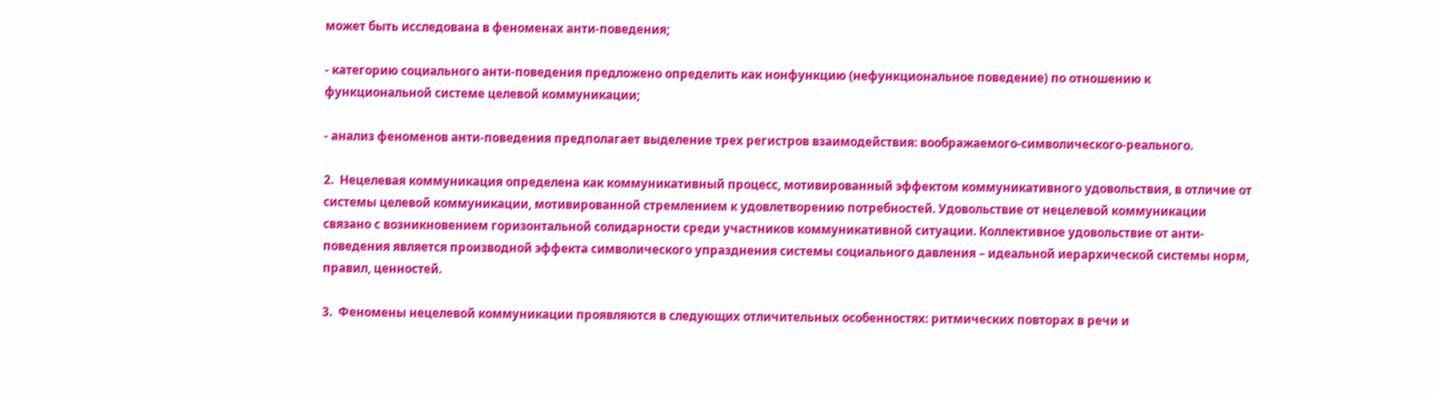может быть исследована в феноменах анти-поведения;

- категорию социального анти-поведения предложено определить как нонфункцию (нефункциональное поведение) по отношению к функциональной системе целевой коммуникации;

- анализ феноменов анти-поведения предполагает выделение трех регистров взаимодействия: воображаемого-символического-реального.

2.  Нецелевая коммуникация определена как коммуникативный процесс, мотивированный эффектом коммуникативного удовольствия, в отличие от системы целевой коммуникации, мотивированной стремлением к удовлетворению потребностей. Удовольствие от нецелевой коммуникации связано с возникновением горизонтальной солидарности среди участников коммуникативной ситуации. Коллективное удовольствие от анти-поведения является производной эффекта символического упразднения системы социального давления – идеальной иерархической системы норм, правил, ценностей.

3.  Феномены нецелевой коммуникации проявляются в следующих отличительных особенностях: ритмических повторах в речи и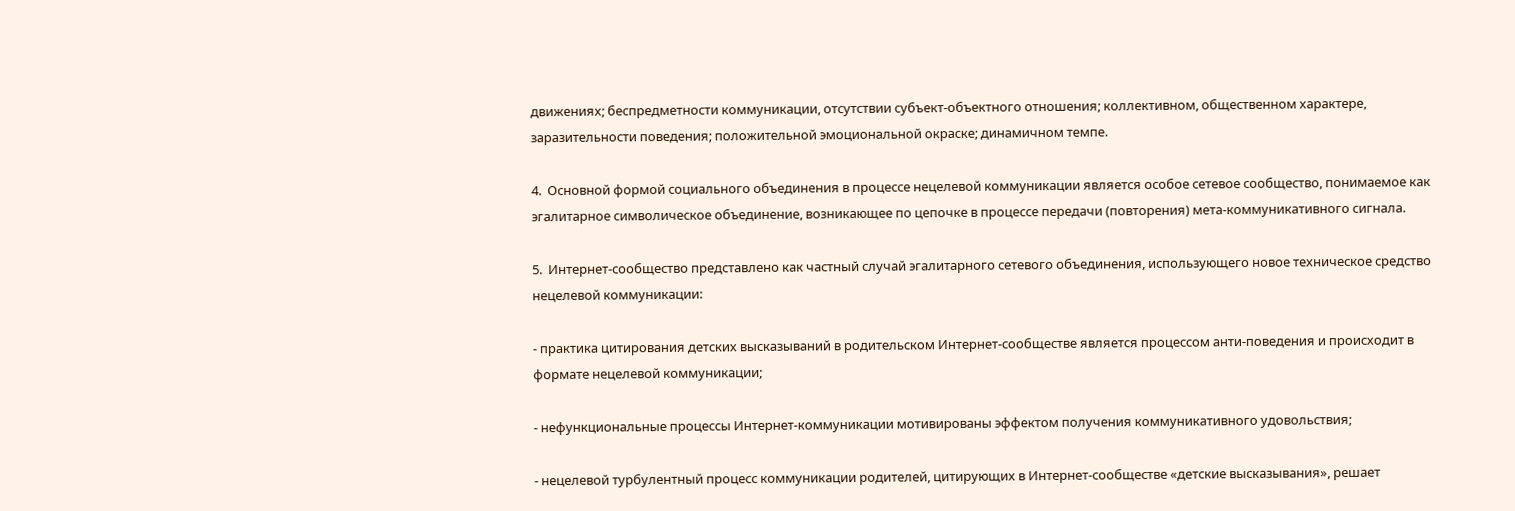движениях; беспредметности коммуникации, отсутствии субъект-объектного отношения; коллективном, общественном характере, заразительности поведения; положительной эмоциональной окраске; динамичном темпе.

4.  Основной формой социального объединения в процессе нецелевой коммуникации является особое сетевое сообщество, понимаемое как эгалитарное символическое объединение, возникающее по цепочке в процессе передачи (повторения) мета-коммуникативного сигнала.

5.  Интернет-сообщество представлено как частный случай эгалитарного сетевого объединения, использующего новое техническое средство нецелевой коммуникации:

- практика цитирования детских высказываний в родительском Интернет-сообществе является процессом анти-поведения и происходит в формате нецелевой коммуникации;

- нефункциональные процессы Интернет-коммуникации мотивированы эффектом получения коммуникативного удовольствия;

- нецелевой турбулентный процесс коммуникации родителей, цитирующих в Интернет-сообществе «детские высказывания», решает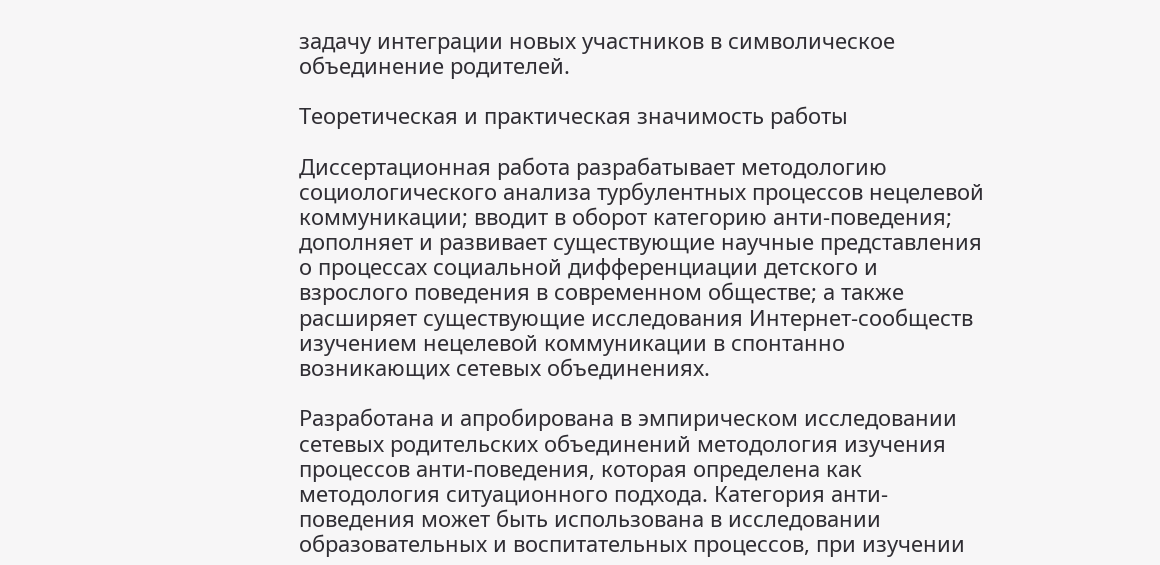задачу интеграции новых участников в символическое объединение родителей.

Теоретическая и практическая значимость работы

Диссертационная работа разрабатывает методологию социологического анализа турбулентных процессов нецелевой коммуникации; вводит в оборот категорию анти-поведения; дополняет и развивает существующие научные представления о процессах социальной дифференциации детского и взрослого поведения в современном обществе; а также расширяет существующие исследования Интернет-сообществ изучением нецелевой коммуникации в спонтанно возникающих сетевых объединениях.

Разработана и апробирована в эмпирическом исследовании сетевых родительских объединений методология изучения процессов анти-поведения, которая определена как методология ситуационного подхода. Категория анти-поведения может быть использована в исследовании образовательных и воспитательных процессов, при изучении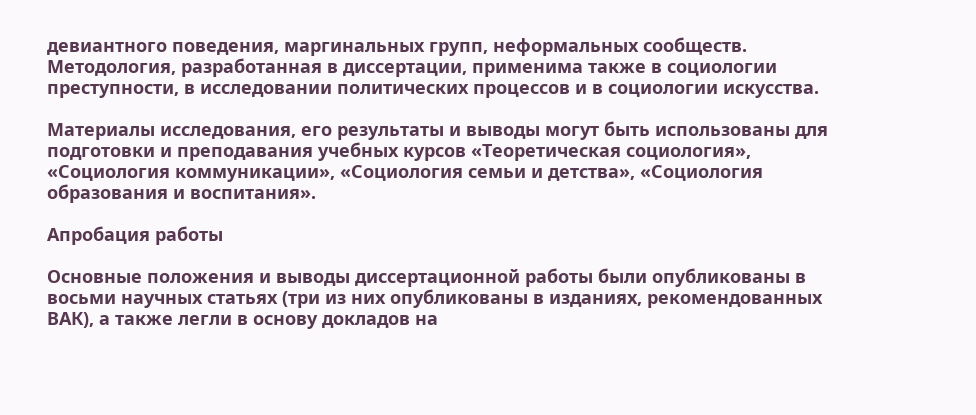девиантного поведения, маргинальных групп, неформальных сообществ. Методология, разработанная в диссертации, применима также в социологии преступности, в исследовании политических процессов и в социологии искусства.

Материалы исследования, его результаты и выводы могут быть использованы для подготовки и преподавания учебных курсов «Теоретическая социология», «Социология коммуникации», «Социология семьи и детства», «Социология образования и воспитания».

Апробация работы

Основные положения и выводы диссертационной работы были опубликованы в восьми научных статьях (три из них опубликованы в изданиях, рекомендованных ВАК), а также легли в основу докладов на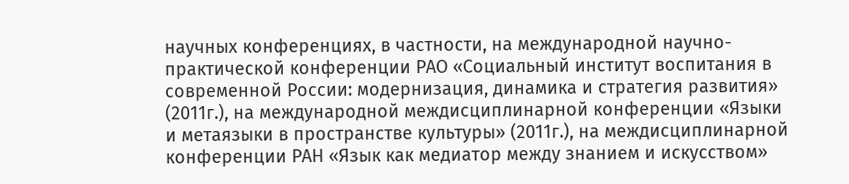научных конференциях, в частности, на международной научно-практической конференции РАО «Социальный институт воспитания в современной России: модернизация, динамика и стратегия развития» (2011г.), на международной междисциплинарной конференции «Языки и метаязыки в пространстве культуры» (2011г.), на междисциплинарной конференции РАН «Язык как медиатор между знанием и искусством»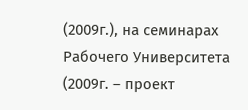(2009г.), на семинарах Рабочего Университета (2009г. – проект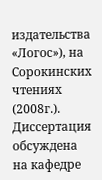издательства «Логос»), на Сорокинских чтениях (2008г.). Диссертация обсуждена на кафедре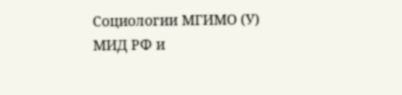Социологии МГИМО (У) МИД РФ и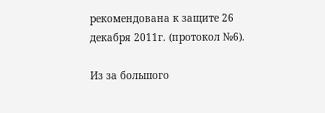рекомендована к защите 26 декабря 2011г. (протокол №6).

Из за большого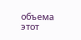объема этот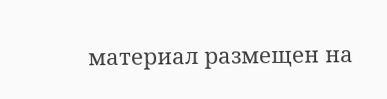материал размещен на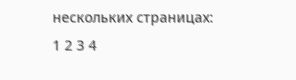нескольких страницах:
1 2 3 4